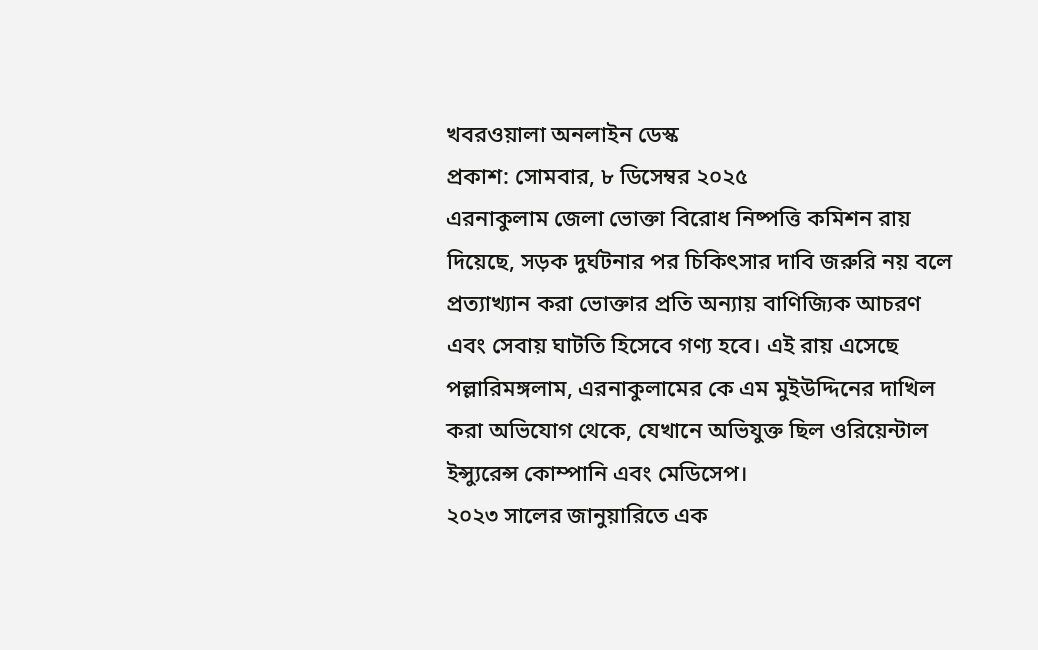খবরওয়ালা অনলাইন ডেস্ক
প্রকাশ: সোমবার, ৮ ডিসেম্বর ২০২৫
এরনাকুলাম জেলা ভোক্তা বিরোধ নিষ্পত্তি কমিশন রায় দিয়েছে, সড়ক দুর্ঘটনার পর চিকিৎসার দাবি জরুরি নয় বলে প্রত্যাখ্যান করা ভোক্তার প্রতি অন্যায় বাণিজ্যিক আচরণ এবং সেবায় ঘাটতি হিসেবে গণ্য হবে। এই রায় এসেছে পল্লারিমঙ্গলাম, এরনাকুলামের কে এম মুইউদ্দিনের দাখিল করা অভিযোগ থেকে, যেখানে অভিযুক্ত ছিল ওরিয়েন্টাল ইন্স্যুরেন্স কোম্পানি এবং মেডিসেপ।
২০২৩ সালের জানুয়ারিতে এক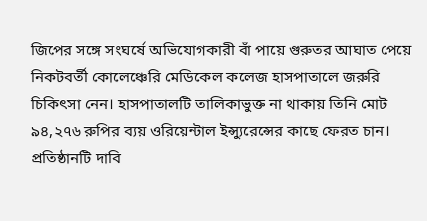জিপের সঙ্গে সংঘর্ষে অভিযোগকারী বাঁ পায়ে গুরুতর আঘাত পেয়ে নিকটবর্তী কোলেঞ্চেরি মেডিকেল কলেজ হাসপাতালে জরুরি চিকিৎসা নেন। হাসপাতালটি তালিকাভুক্ত না থাকায় তিনি মোট ৯৪,২৭৬ রুপির ব্যয় ওরিয়েন্টাল ইন্স্যুরেন্সের কাছে ফেরত চান। প্রতিষ্ঠানটি দাবি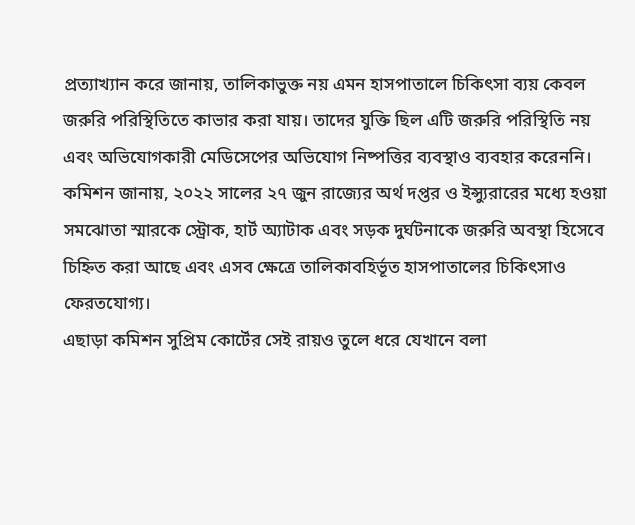প্রত্যাখ্যান করে জানায়, তালিকাভুক্ত নয় এমন হাসপাতালে চিকিৎসা ব্যয় কেবল জরুরি পরিস্থিতিতে কাভার করা যায়। তাদের যুক্তি ছিল এটি জরুরি পরিস্থিতি নয় এবং অভিযোগকারী মেডিসেপের অভিযোগ নিষ্পত্তির ব্যবস্থাও ব্যবহার করেননি।
কমিশন জানায়, ২০২২ সালের ২৭ জুন রাজ্যের অর্থ দপ্তর ও ইন্স্যুরারের মধ্যে হওয়া সমঝোতা স্মারকে স্ট্রোক, হার্ট অ্যাটাক এবং সড়ক দুর্ঘটনাকে জরুরি অবস্থা হিসেবে চিহ্নিত করা আছে এবং এসব ক্ষেত্রে তালিকাবহির্ভূত হাসপাতালের চিকিৎসাও ফেরতযোগ্য।
এছাড়া কমিশন সুপ্রিম কোর্টের সেই রায়ও তুলে ধরে যেখানে বলা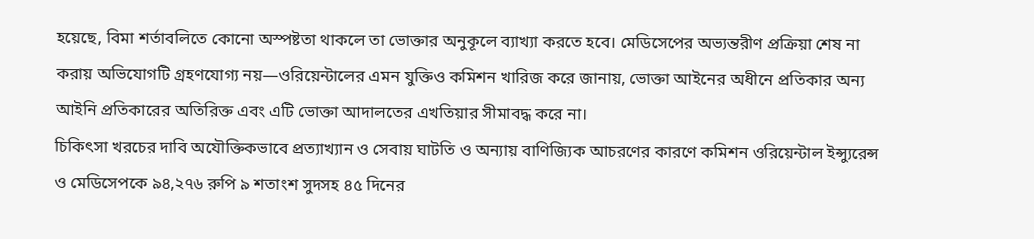হয়েছে, বিমা শর্তাবলিতে কোনো অস্পষ্টতা থাকলে তা ভোক্তার অনুকূলে ব্যাখ্যা করতে হবে। মেডিসেপের অভ্যন্তরীণ প্রক্রিয়া শেষ না করায় অভিযোগটি গ্রহণযোগ্য নয়—ওরিয়েন্টালের এমন যুক্তিও কমিশন খারিজ করে জানায়, ভোক্তা আইনের অধীনে প্রতিকার অন্য আইনি প্রতিকারের অতিরিক্ত এবং এটি ভোক্তা আদালতের এখতিয়ার সীমাবদ্ধ করে না।
চিকিৎসা খরচের দাবি অযৌক্তিকভাবে প্রত্যাখ্যান ও সেবায় ঘাটতি ও অন্যায় বাণিজ্যিক আচরণের কারণে কমিশন ওরিয়েন্টাল ইন্স্যুরেন্স ও মেডিসেপকে ৯৪,২৭৬ রুপি ৯ শতাংশ সুদসহ ৪৫ দিনের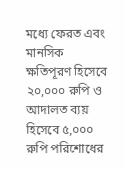মধ্যে ফেরত এবং মানসিক ক্ষতিপূরণ হিসেবে ২০,০০০ রুপি ও আদালত ব্যয় হিসেবে ৫,০০০ রুপি পরিশোধের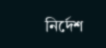নির্দেশ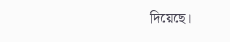দিয়েছে।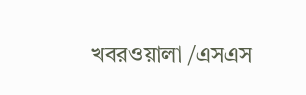খবরওয়ালা /এসএস